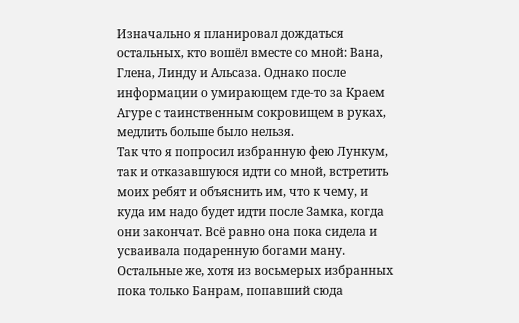Изначально я планировал дождаться остальных, кто вошёл вместе со мной: Вана, Глена, Линду и Альсаза. Однако после информации о умирающем где-то за Краем Агуре с таинственным сокровищем в руках, медлить больше было нельзя.
Так что я попросил избранную фею Лункум, так и отказавшуюся идти со мной, встретить моих ребят и объяснить им, что к чему, и куда им надо будет идти после Замка, когда они закончат. Всё равно она пока сидела и усваивала подаренную богами ману.
Остальные же, хотя из восьмерых избранных пока только Банрам, попавший сюда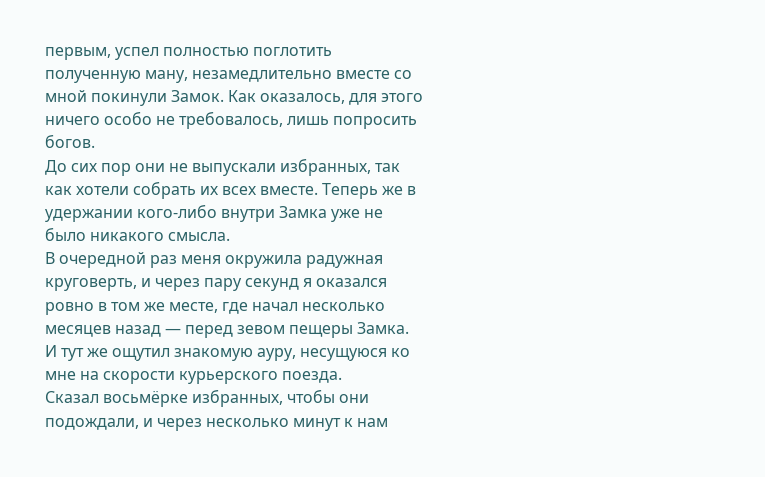первым, успел полностью поглотить полученную ману, незамедлительно вместе со мной покинули Замок. Как оказалось, для этого ничего особо не требовалось, лишь попросить богов.
До сих пор они не выпускали избранных, так как хотели собрать их всех вместе. Теперь же в удержании кого-либо внутри Замка уже не было никакого смысла.
В очередной раз меня окружила радужная круговерть, и через пару секунд я оказался ровно в том же месте, где начал несколько месяцев назад — перед зевом пещеры Замка. И тут же ощутил знакомую ауру, несущуюся ко мне на скорости курьерского поезда.
Сказал восьмёрке избранных, чтобы они подождали, и через несколько минут к нам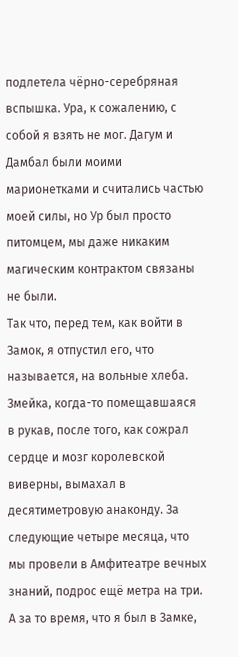подлетела чёрно-серебряная вспышка. Ура, к сожалению, с собой я взять не мог. Дагум и Дамбал были моими марионетками и считались частью моей силы, но Ур был просто питомцем, мы даже никаким магическим контрактом связаны не были.
Так что, перед тем, как войти в Замок, я отпустил его, что называется, на вольные хлеба. Змейка, когда-то помещавшаяся в рукав, после того, как сожрал сердце и мозг королевской виверны, вымахал в десятиметровую анаконду. За следующие четыре месяца, что мы провели в Амфитеатре вечных знаний, подрос ещё метра на три.
А за то время, что я был в Замке,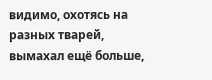видимо, охотясь на разных тварей, вымахал ещё больше,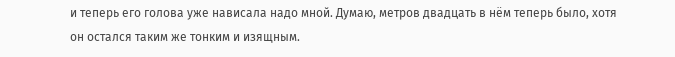и теперь его голова уже нависала надо мной. Думаю, метров двадцать в нём теперь было, хотя он остался таким же тонким и изящным.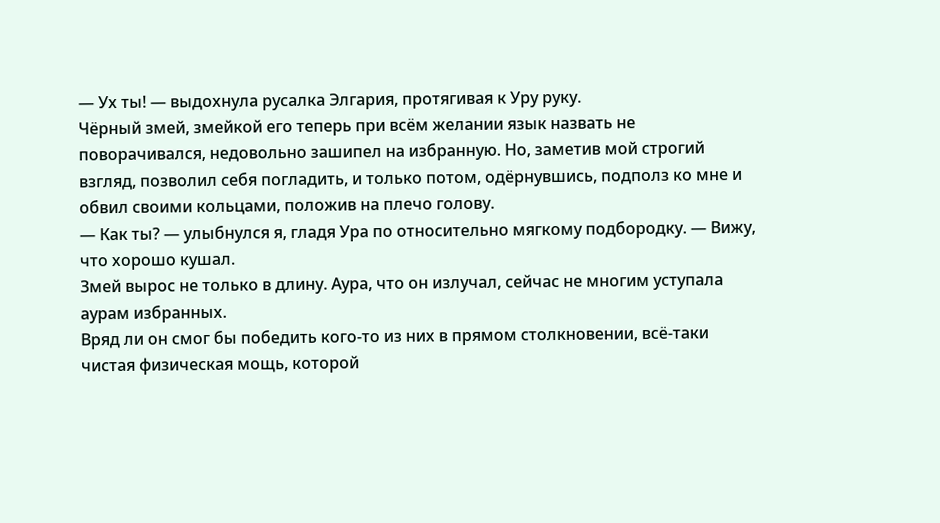— Ух ты! — выдохнула русалка Элгария, протягивая к Уру руку.
Чёрный змей, змейкой его теперь при всём желании язык назвать не поворачивался, недовольно зашипел на избранную. Но, заметив мой строгий взгляд, позволил себя погладить, и только потом, одёрнувшись, подполз ко мне и обвил своими кольцами, положив на плечо голову.
— Как ты? — улыбнулся я, гладя Ура по относительно мягкому подбородку. — Вижу, что хорошо кушал.
Змей вырос не только в длину. Аура, что он излучал, сейчас не многим уступала аурам избранных.
Вряд ли он смог бы победить кого-то из них в прямом столкновении, всё-таки чистая физическая мощь, которой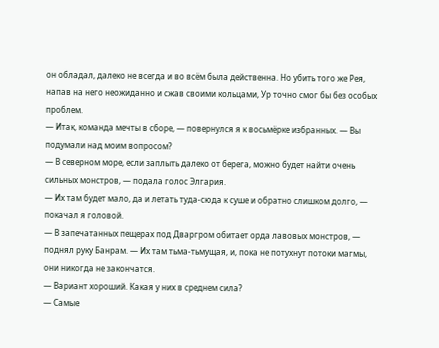он обладал, далеко не всегда и во всём была действенна. Но убить того же Рея, напав на него неожиданно и сжав своими кольцами, Ур точно смог бы без особых проблем.
— Итак, команда мечты в сборе, — повернулся я к восьмёрке избранных. — Вы подумали над моим вопросом?
— В северном море, если заплыть далеко от берега, можно будет найти очень сильных монстров, — подала голос Элгария.
— Их там будет мало, да и летать туда-сюда к суше и обратно слишком долго, — покачал я головой.
— В запечатанных пещерах под Дваргром обитает орда лавовых монстров, — поднял руку Банрам. — Их там тьма-тьмущая, и, пока не потухнут потоки магмы, они никогда не закончатся.
— Вариант хороший. Какая у них в среднем сила?
— Самые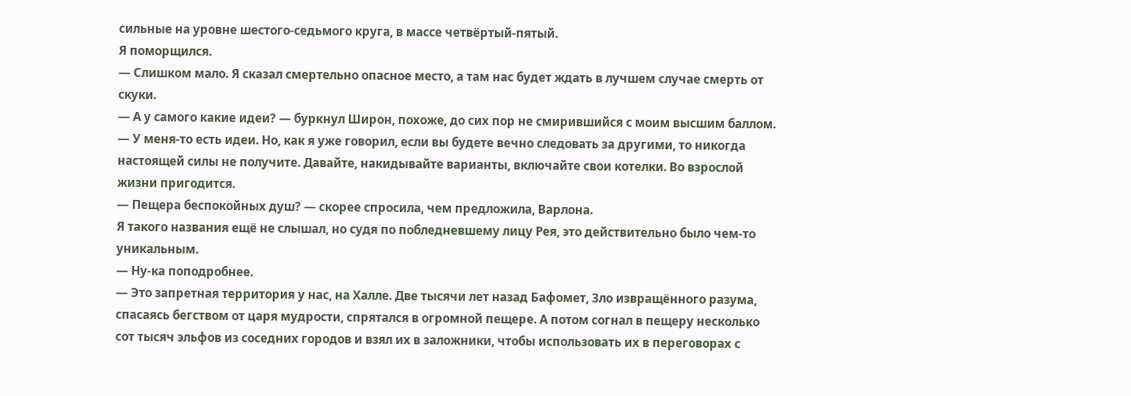сильные на уровне шестого-седьмого круга, в массе четвёртый-пятый.
Я поморщился.
— Слишком мало. Я сказал смертельно опасное место, а там нас будет ждать в лучшем случае смерть от скуки.
— А у самого какие идеи? — буркнул Широн, похоже, до сих пор не смирившийся с моим высшим баллом.
— У меня-то есть идеи. Но, как я уже говорил, если вы будете вечно следовать за другими, то никогда настоящей силы не получите. Давайте, накидывайте варианты, включайте свои котелки. Во взрослой жизни пригодится.
— Пещера беспокойных душ? — скорее спросила, чем предложила, Варлона.
Я такого названия ещё не слышал, но судя по побледневшему лицу Рея, это действительно было чем-то уникальным.
— Ну-ка поподробнее.
— Это запретная территория у нас, на Халле. Две тысячи лет назад Бафомет, Зло извращённого разума, спасаясь бегством от царя мудрости, спрятался в огромной пещере. А потом согнал в пещеру несколько сот тысяч эльфов из соседних городов и взял их в заложники, чтобы использовать их в переговорах с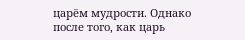царём мудрости. Однако после того, как царь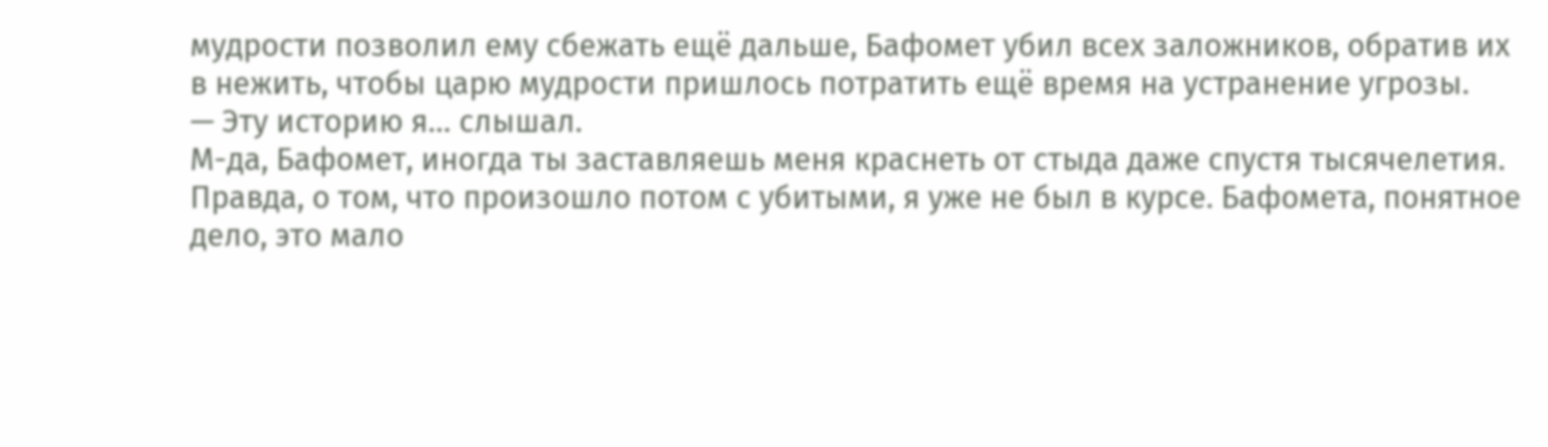мудрости позволил ему сбежать ещё дальше, Бафомет убил всех заложников, обратив их в нежить, чтобы царю мудрости пришлось потратить ещё время на устранение угрозы.
— Эту историю я… слышал.
М-да, Бафомет, иногда ты заставляешь меня краснеть от стыда даже спустя тысячелетия. Правда, о том, что произошло потом с убитыми, я уже не был в курсе. Бафомета, понятное дело, это мало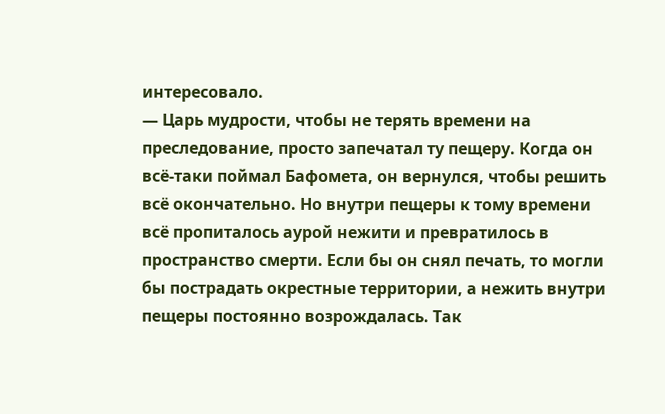интересовало.
— Царь мудрости, чтобы не терять времени на преследование, просто запечатал ту пещеру. Когда он всё-таки поймал Бафомета, он вернулся, чтобы решить всё окончательно. Но внутри пещеры к тому времени всё пропиталось аурой нежити и превратилось в пространство смерти. Если бы он снял печать, то могли бы пострадать окрестные территории, а нежить внутри пещеры постоянно возрождалась. Так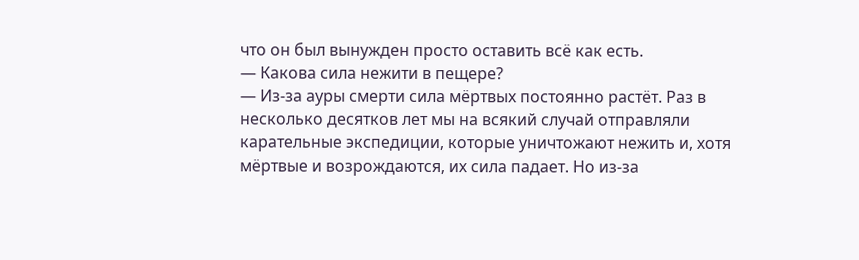что он был вынужден просто оставить всё как есть.
— Какова сила нежити в пещере?
— Из-за ауры смерти сила мёртвых постоянно растёт. Раз в несколько десятков лет мы на всякий случай отправляли карательные экспедиции, которые уничтожают нежить и, хотя мёртвые и возрождаются, их сила падает. Но из-за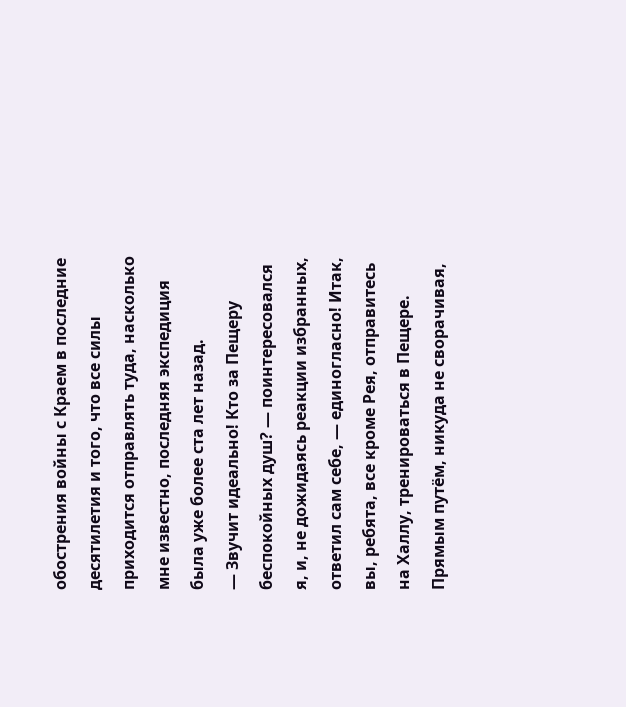обострения войны с Краем в последние десятилетия и того, что все силы приходится отправлять туда, насколько мне известно, последняя экспедиция была уже более ста лет назад.
— Звучит идеально! Кто за Пещеру беспокойных душ? — поинтересовался я, и, не дожидаясь реакции избранных, ответил сам себе, — единогласно! Итак, вы, ребята, все кроме Рея, отправитесь на Халлу, тренироваться в Пещере. Прямым путём, никуда не сворачивая,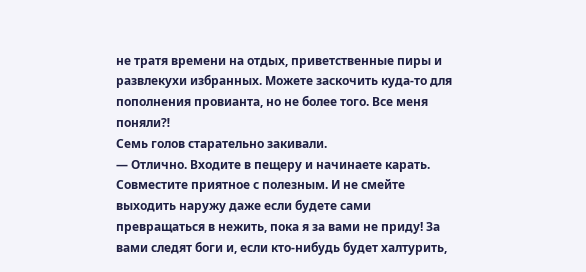не тратя времени на отдых, приветственные пиры и развлекухи избранных. Можете заскочить куда-то для пополнения провианта, но не более того. Все меня поняли⁈
Семь голов старательно закивали.
— Отлично. Входите в пещеру и начинаете карать. Совместите приятное с полезным. И не смейте выходить наружу даже если будете сами превращаться в нежить, пока я за вами не приду! За вами следят боги и, если кто-нибудь будет халтурить,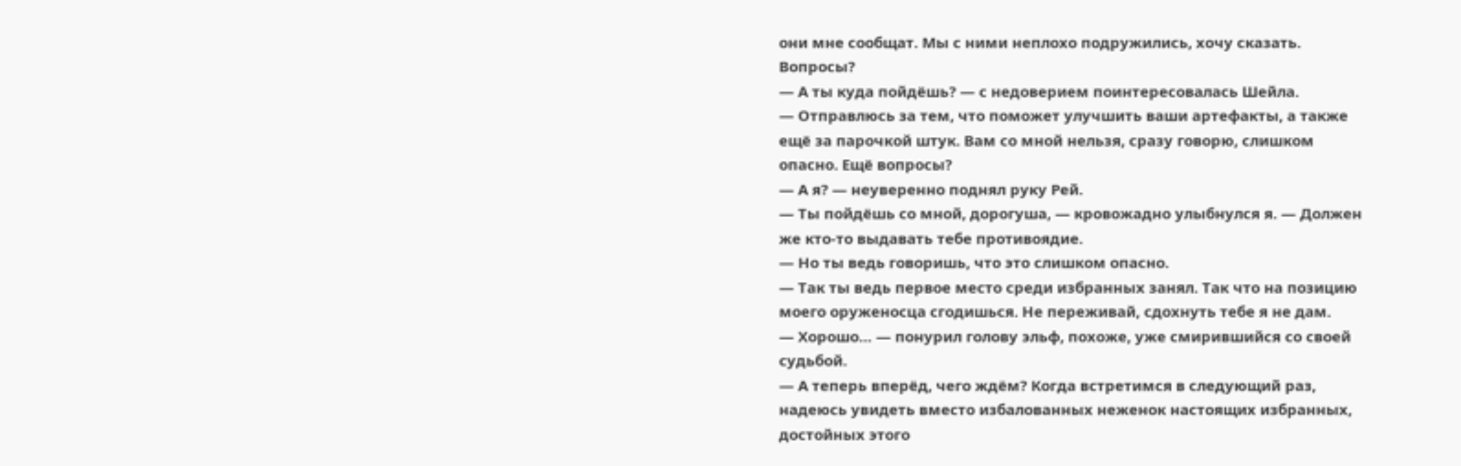они мне сообщат. Мы с ними неплохо подружились, хочу сказать. Вопросы?
— А ты куда пойдёшь? — с недоверием поинтересовалась Шейла.
— Отправлюсь за тем, что поможет улучшить ваши артефакты, а также ещё за парочкой штук. Вам со мной нельзя, сразу говорю, слишком опасно. Ещё вопросы?
— А я? — неуверенно поднял руку Рей.
— Ты пойдёшь со мной, дорогуша, — кровожадно улыбнулся я. — Должен же кто-то выдавать тебе противоядие.
— Но ты ведь говоришь, что это слишком опасно.
— Так ты ведь первое место среди избранных занял. Так что на позицию моего оруженосца сгодишься. Не переживай, сдохнуть тебе я не дам.
— Хорошо… — понурил голову эльф, похоже, уже смирившийся со своей судьбой.
— А теперь вперёд, чего ждём? Когда встретимся в следующий раз, надеюсь увидеть вместо избалованных неженок настоящих избранных, достойных этого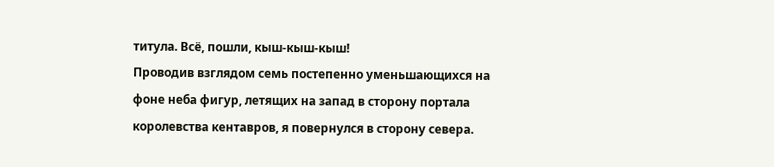титула. Всё, пошли, кыш-кыш-кыш!
Проводив взглядом семь постепенно уменьшающихся на фоне неба фигур, летящих на запад в сторону портала королевства кентавров, я повернулся в сторону севера.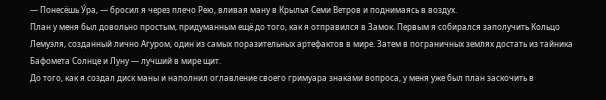— Понесёшь У́ра, — бросил я через плечо Рею, вливая ману в Крылья Семи Ветров и поднимаясь в воздух.
План у меня был довольно простым, придуманным ещё до того, как я отправился в Замок. Первым я собирался заполучить Кольцо Лемуэля, созданный лично Агуром, один из самых поразительных артефактов в мире. Затем в пограничных землях достать из тайника Бафомета Солнце и Луну — лучший в мире щит.
До того, как я создал диск маны и наполнил оглавление своего гримуара знаками вопроса, у меня уже был план заскочить в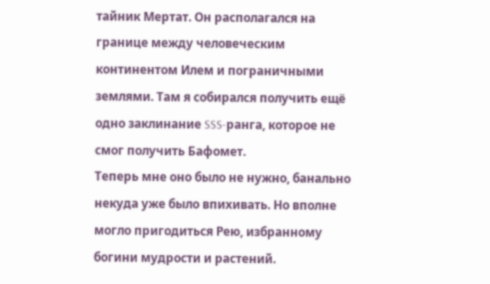тайник Мертат. Он располагался на границе между человеческим континентом Илем и пограничными землями. Там я собирался получить ещё одно заклинание SSS-ранга, которое не смог получить Бафомет.
Теперь мне оно было не нужно, банально некуда уже было впихивать. Но вполне могло пригодиться Рею, избранному богини мудрости и растений.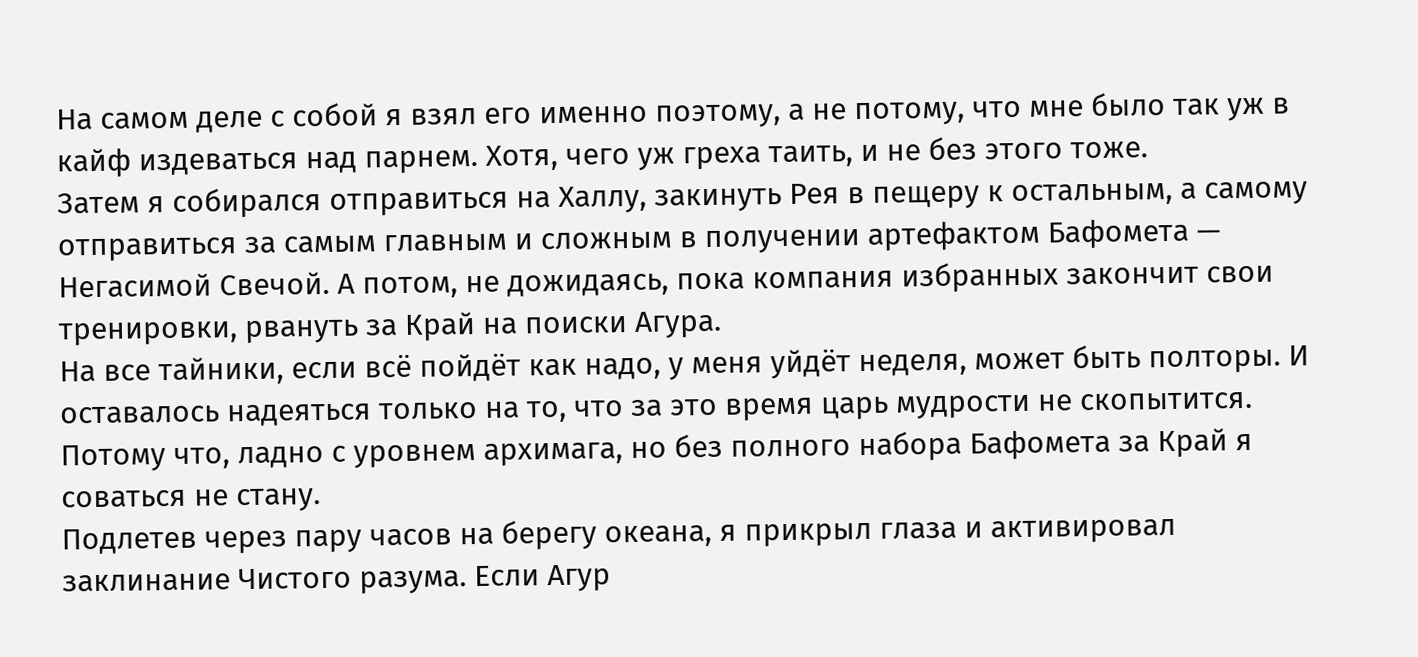На самом деле с собой я взял его именно поэтому, а не потому, что мне было так уж в кайф издеваться над парнем. Хотя, чего уж греха таить, и не без этого тоже.
Затем я собирался отправиться на Халлу, закинуть Рея в пещеру к остальным, а самому отправиться за самым главным и сложным в получении артефактом Бафомета — Негасимой Свечой. А потом, не дожидаясь, пока компания избранных закончит свои тренировки, рвануть за Край на поиски Агура.
На все тайники, если всё пойдёт как надо, у меня уйдёт неделя, может быть полторы. И оставалось надеяться только на то, что за это время царь мудрости не скопытится. Потому что, ладно с уровнем архимага, но без полного набора Бафомета за Край я соваться не стану.
Подлетев через пару часов на берегу океана, я прикрыл глаза и активировал заклинание Чистого разума. Если Агур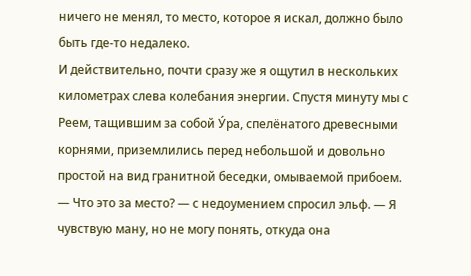ничего не менял, то место, которое я искал, должно было быть где-то недалеко.
И действительно, почти сразу же я ощутил в нескольких километрах слева колебания энергии. Спустя минуту мы с Реем, тащившим за собой У́ра, спелёнатого древесными корнями, приземлились перед небольшой и довольно простой на вид гранитной беседки, омываемой прибоем.
— Что это за место? — с недоумением спросил эльф. — Я чувствую ману, но не могу понять, откуда она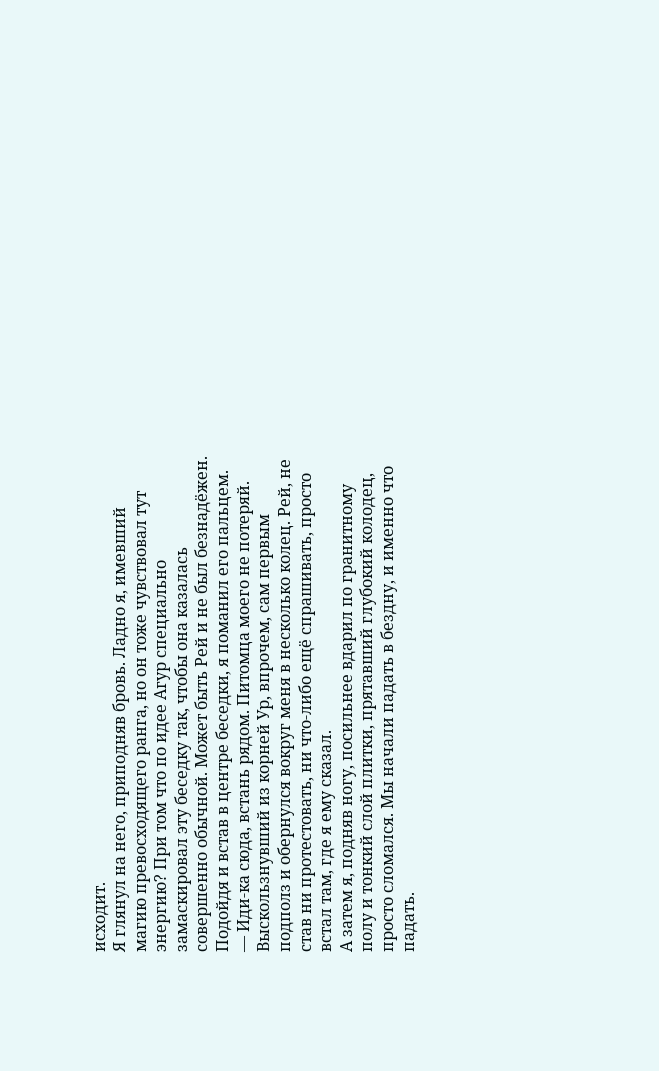исходит.
Я глянул на него, приподняв бровь. Ладно я, имевший магию превосходящего ранга, но он тоже чувствовал тут энергию? При том что по идее Агур специально замаскировал эту беседку так, чтобы она казалась совершенно обычной. Может быть Рей и не был безнадёжен.
Подойдя и встав в центре беседки, я поманил его пальцем.
— Иди-ка сюда, встань рядом. Питомца моего не потеряй.
Выскользнувший из корней Ур, впрочем, сам первым подполз и обернулся вокруг меня в несколько колец. Рей, не став ни протестовать, ни что-либо ещё спрашивать, просто встал там, где я ему сказал.
А затем я, подняв ногу, посильнее вдарил по гранитному полу и тонкий слой плитки, прятавший глубокий колодец, просто сломался. Мы начали падать в бездну, и именно что падать.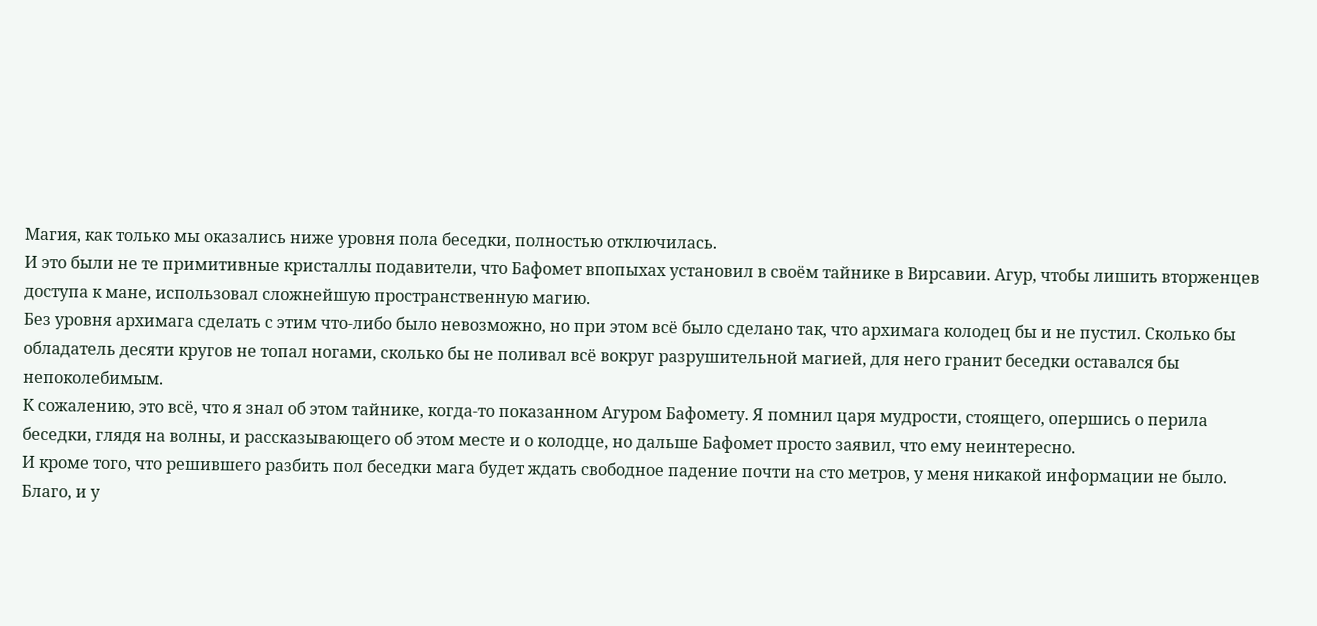Магия, как только мы оказались ниже уровня пола беседки, полностью отключилась.
И это были не те примитивные кристаллы подавители, что Бафомет впопыхах установил в своём тайнике в Вирсавии. Агур, чтобы лишить вторженцев доступа к мане, использовал сложнейшую пространственную магию.
Без уровня архимага сделать с этим что-либо было невозможно, но при этом всё было сделано так, что архимага колодец бы и не пустил. Сколько бы обладатель десяти кругов не топал ногами, сколько бы не поливал всё вокруг разрушительной магией, для него гранит беседки оставался бы непоколебимым.
К сожалению, это всё, что я знал об этом тайнике, когда-то показанном Агуром Бафомету. Я помнил царя мудрости, стоящего, опершись о перила беседки, глядя на волны, и рассказывающего об этом месте и о колодце, но дальше Бафомет просто заявил, что ему неинтересно.
И кроме того, что решившего разбить пол беседки мага будет ждать свободное падение почти на сто метров, у меня никакой информации не было.
Благо, и у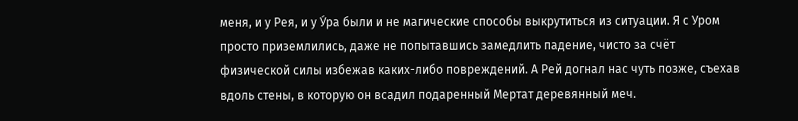меня, и у Рея, и у У́ра были и не магические способы выкрутиться из ситуации. Я с Уром просто приземлились, даже не попытавшись замедлить падение, чисто за счёт физической силы избежав каких-либо повреждений. А Рей догнал нас чуть позже, съехав вдоль стены, в которую он всадил подаренный Мертат деревянный меч.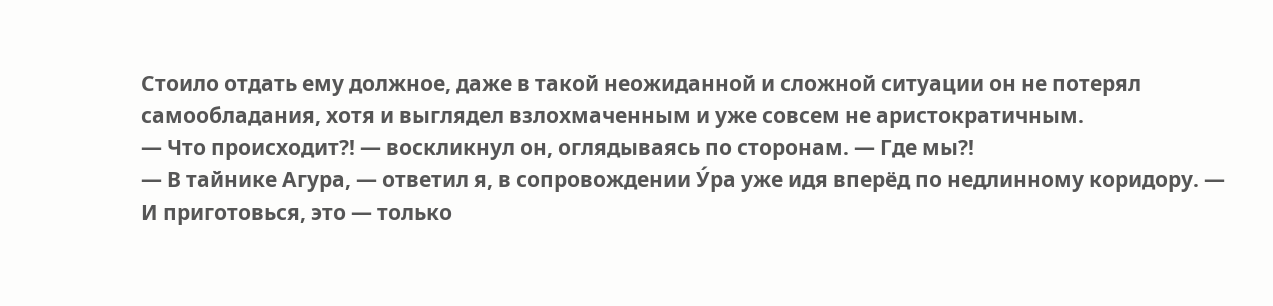Стоило отдать ему должное, даже в такой неожиданной и сложной ситуации он не потерял самообладания, хотя и выглядел взлохмаченным и уже совсем не аристократичным.
— Что происходит⁈ — воскликнул он, оглядываясь по сторонам. — Где мы⁈
— В тайнике Агура, — ответил я, в сопровождении У́ра уже идя вперёд по недлинному коридору. — И приготовься, это — только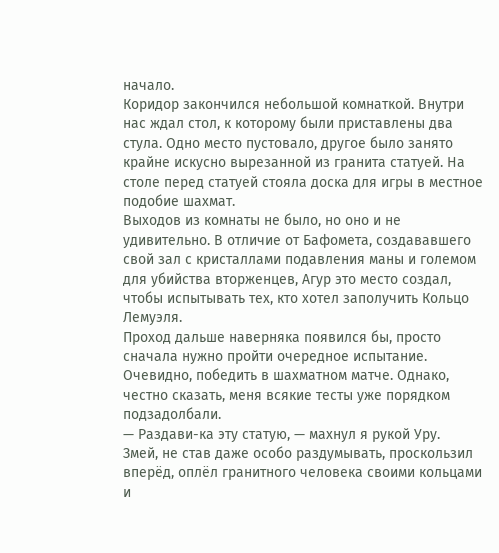начало.
Коридор закончился небольшой комнаткой. Внутри нас ждал стол, к которому были приставлены два стула. Одно место пустовало, другое было занято крайне искусно вырезанной из гранита статуей. На столе перед статуей стояла доска для игры в местное подобие шахмат.
Выходов из комнаты не было, но оно и не удивительно. В отличие от Бафомета, создававшего свой зал с кристаллами подавления маны и големом для убийства вторженцев, Агур это место создал, чтобы испытывать тех, кто хотел заполучить Кольцо Лемуэля.
Проход дальше наверняка появился бы, просто сначала нужно пройти очередное испытание. Очевидно, победить в шахматном матче. Однако, честно сказать, меня всякие тесты уже порядком подзадолбали.
— Раздави-ка эту статую, — махнул я рукой Уру.
Змей, не став даже особо раздумывать, проскользил вперёд, оплёл гранитного человека своими кольцами и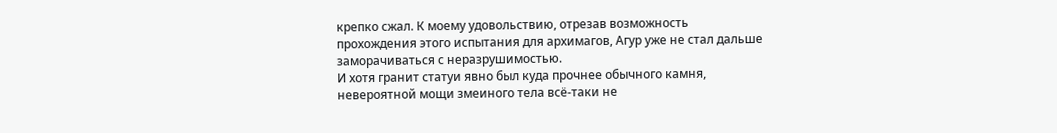крепко сжал. К моему удовольствию, отрезав возможность прохождения этого испытания для архимагов, Агур уже не стал дальше заморачиваться с неразрушимостью.
И хотя гранит статуи явно был куда прочнее обычного камня, невероятной мощи змеиного тела всё-таки не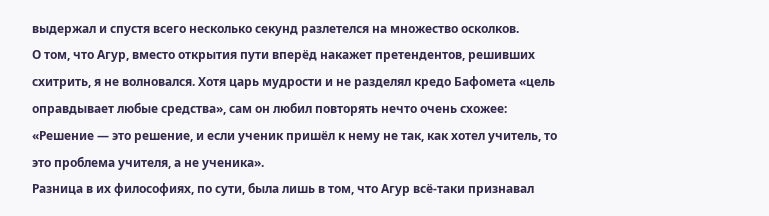выдержал и спустя всего несколько секунд разлетелся на множество осколков.
О том, что Агур, вместо открытия пути вперёд накажет претендентов, решивших схитрить, я не волновался. Хотя царь мудрости и не разделял кредо Бафомета «цель оправдывает любые средства», сам он любил повторять нечто очень схожее: «Решение — это решение, и если ученик пришёл к нему не так, как хотел учитель, то это проблема учителя, а не ученика».
Разница в их философиях, по сути, была лишь в том, что Агур всё-таки признавал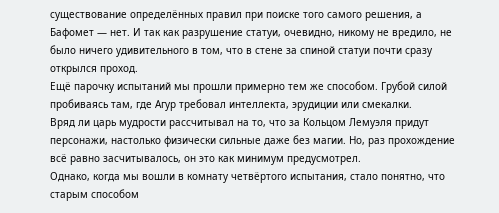существование определённых правил при поиске того самого решения, а Бафомет — нет. И так как разрушение статуи, очевидно, никому не вредило, не было ничего удивительного в том, что в стене за спиной статуи почти сразу открылся проход.
Ещё парочку испытаний мы прошли примерно тем же способом. Грубой силой пробиваясь там, где Агур требовал интеллекта, эрудиции или смекалки.
Вряд ли царь мудрости рассчитывал на то, что за Кольцом Лемуэля придут персонажи, настолько физически сильные даже без магии. Но, раз прохождение всё равно засчитывалось, он это как минимум предусмотрел.
Однако, когда мы вошли в комнату четвёртого испытания, стало понятно, что старым способом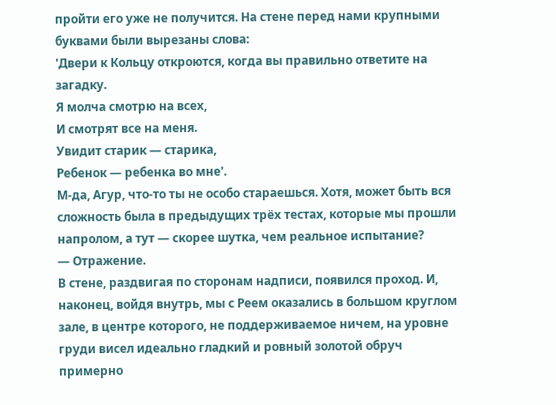пройти его уже не получится. На стене перед нами крупными буквами были вырезаны слова:
'Двери к Кольцу откроются, когда вы правильно ответите на загадку.
Я молча смотрю на всех,
И смотрят все на меня.
Увидит старик — старика,
Ребенок — ребенка во мне'.
М-да, Агур, что-то ты не особо стараешься. Хотя, может быть вся сложность была в предыдущих трёх тестах, которые мы прошли напролом, а тут — скорее шутка, чем реальное испытание?
— Отражение.
В стене, раздвигая по сторонам надписи, появился проход. И, наконец, войдя внутрь, мы с Реем оказались в большом круглом зале, в центре которого, не поддерживаемое ничем, на уровне груди висел идеально гладкий и ровный золотой обруч примерно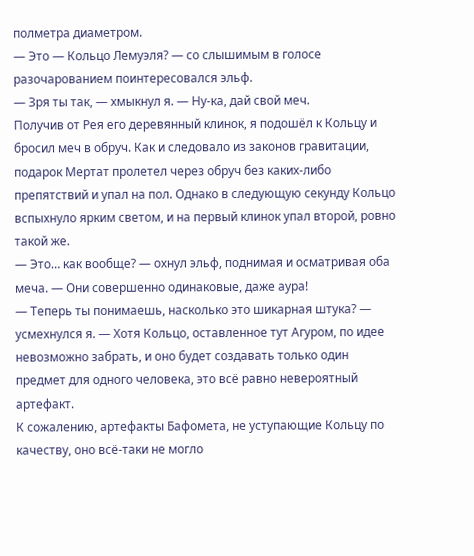полметра диаметром.
— Это — Кольцо Лемуэля? — со слышимым в голосе разочарованием поинтересовался эльф.
— Зря ты так, — хмыкнул я. — Ну-ка, дай свой меч.
Получив от Рея его деревянный клинок, я подошёл к Кольцу и бросил меч в обруч. Как и следовало из законов гравитации, подарок Мертат пролетел через обруч без каких-либо препятствий и упал на пол. Однако в следующую секунду Кольцо вспыхнуло ярким светом, и на первый клинок упал второй, ровно такой же.
— Это… как вообще? — охнул эльф, поднимая и осматривая оба меча. — Они совершенно одинаковые, даже аура!
— Теперь ты понимаешь, насколько это шикарная штука? — усмехнулся я. — Хотя Кольцо, оставленное тут Агуром, по идее невозможно забрать, и оно будет создавать только один предмет для одного человека, это всё равно невероятный артефакт.
К сожалению, артефакты Бафомета, не уступающие Кольцу по качеству, оно всё-таки не могло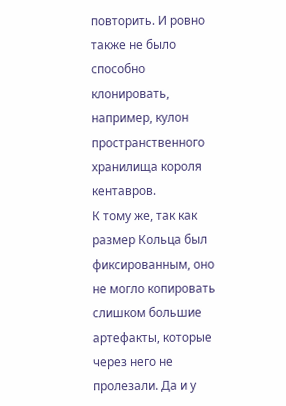повторить. И ровно также не было способно клонировать, например, кулон пространственного хранилища короля кентавров.
К тому же, так как размер Кольца был фиксированным, оно не могло копировать слишком большие артефакты, которые через него не пролезали. Да и у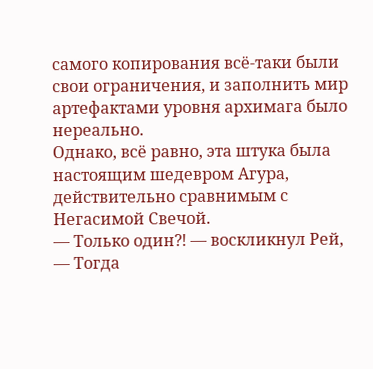самого копирования всё-таки были свои ограничения, и заполнить мир артефактами уровня архимага было нереально.
Однако, всё равно, эта штука была настоящим шедевром Агура, действительно сравнимым с Негасимой Свечой.
— Только один⁈ — воскликнул Рей, — Тогда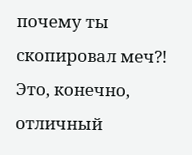почему ты скопировал меч⁈ Это, конечно, отличный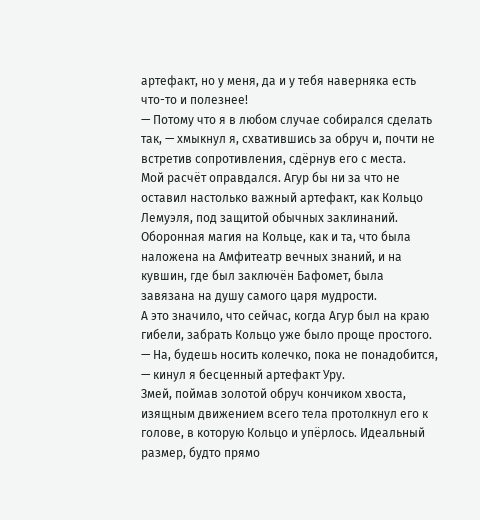артефакт, но у меня, да и у тебя наверняка есть что-то и полезнее!
— Потому что я в любом случае собирался сделать так, — хмыкнул я, схватившись за обруч и, почти не встретив сопротивления, сдёрнув его с места.
Мой расчёт оправдался. Агур бы ни за что не оставил настолько важный артефакт, как Кольцо Лемуэля, под защитой обычных заклинаний. Оборонная магия на Кольце, как и та, что была наложена на Амфитеатр вечных знаний, и на кувшин, где был заключён Бафомет, была завязана на душу самого царя мудрости.
А это значило, что сейчас, когда Агур был на краю гибели, забрать Кольцо уже было проще простого.
— На, будешь носить колечко, пока не понадобится, — кинул я бесценный артефакт Уру.
Змей, поймав золотой обруч кончиком хвоста, изящным движением всего тела протолкнул его к голове, в которую Кольцо и упёрлось. Идеальный размер, будто прямо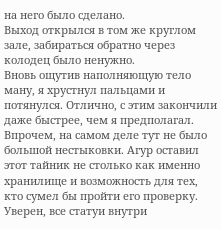на него было сделано.
Выход открылся в том же круглом зале, забираться обратно через колодец было ненужно.
Вновь ощутив наполняющую тело ману, я хрустнул пальцами и потянулся. Отлично, с этим закончили даже быстрее, чем я предполагал.
Впрочем, на самом деле тут не было большой нестыковки. Агур оставил этот тайник не столько как именно хранилище и возможность для тех, кто сумел бы пройти его проверку.
Уверен, все статуи внутри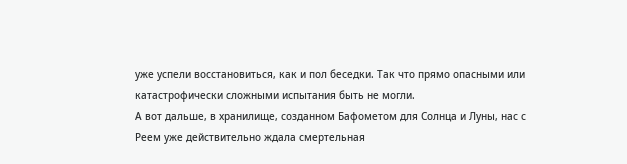уже успели восстановиться, как и пол беседки. Так что прямо опасными или катастрофически сложными испытания быть не могли.
А вот дальше, в хранилище, созданном Бафометом для Солнца и Луны, нас с Реем уже действительно ждала смертельная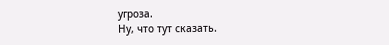угроза.
Ну, что тут сказать.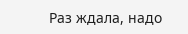Раз ждала, надо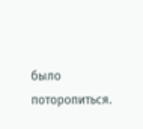было поторопиться.